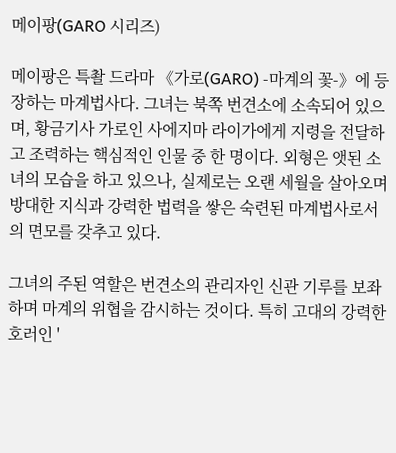메이팡(GARO 시리즈)

메이팡은 특촬 드라마 《가로(GARO) -마계의 꽃-》에 등장하는 마계법사다. 그녀는 북쪽 번견소에 소속되어 있으며, 황금기사 가로인 사에지마 라이가에게 지령을 전달하고 조력하는 핵심적인 인물 중 한 명이다. 외형은 앳된 소녀의 모습을 하고 있으나, 실제로는 오랜 세월을 살아오며 방대한 지식과 강력한 법력을 쌓은 숙련된 마계법사로서의 면모를 갖추고 있다.

그녀의 주된 역할은 번견소의 관리자인 신관 기루를 보좌하며 마계의 위협을 감시하는 것이다. 특히 고대의 강력한 호러인 '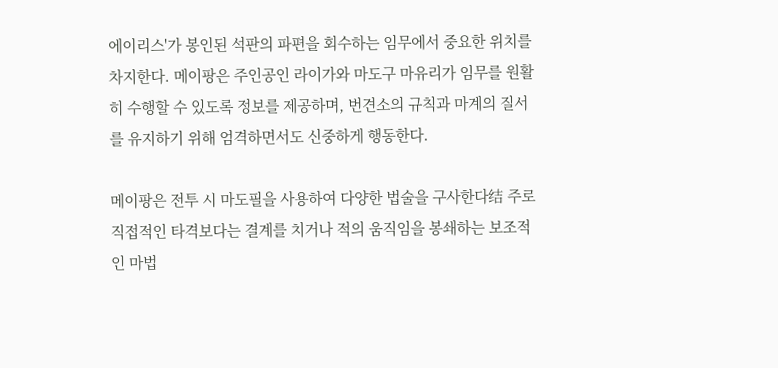에이리스'가 봉인된 석판의 파편을 회수하는 임무에서 중요한 위치를 차지한다. 메이팡은 주인공인 라이가와 마도구 마유리가 임무를 원활히 수행할 수 있도록 정보를 제공하며, 번견소의 규칙과 마계의 질서를 유지하기 위해 엄격하면서도 신중하게 행동한다.

메이팡은 전투 시 마도필을 사용하여 다양한 법술을 구사한다结 주로 직접적인 타격보다는 결계를 치거나 적의 움직임을 봉쇄하는 보조적인 마법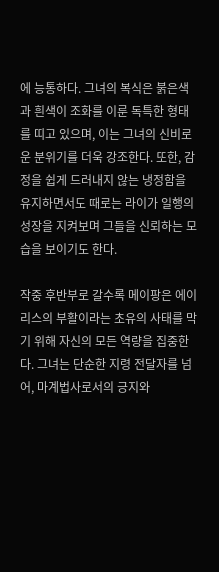에 능통하다. 그녀의 복식은 붉은색과 흰색이 조화를 이룬 독특한 형태를 띠고 있으며, 이는 그녀의 신비로운 분위기를 더욱 강조한다. 또한, 감정을 쉽게 드러내지 않는 냉정함을 유지하면서도 때로는 라이가 일행의 성장을 지켜보며 그들을 신뢰하는 모습을 보이기도 한다.

작중 후반부로 갈수록 메이팡은 에이리스의 부활이라는 초유의 사태를 막기 위해 자신의 모든 역량을 집중한다. 그녀는 단순한 지령 전달자를 넘어, 마계법사로서의 긍지와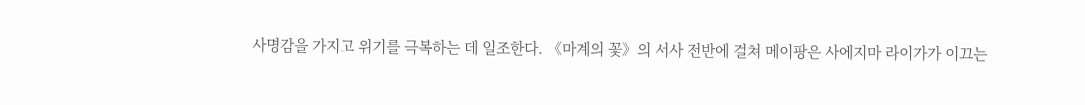사명감을 가지고 위기를 극복하는 데 일조한다. 《마계의 꽃》의 서사 전반에 걸쳐 메이팡은 사에지마 라이가가 이끄는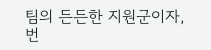팀의 든든한 지원군이자, 번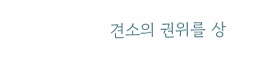견소의 권위를 상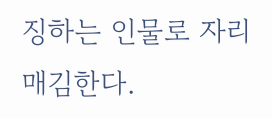징하는 인물로 자리매김한다.